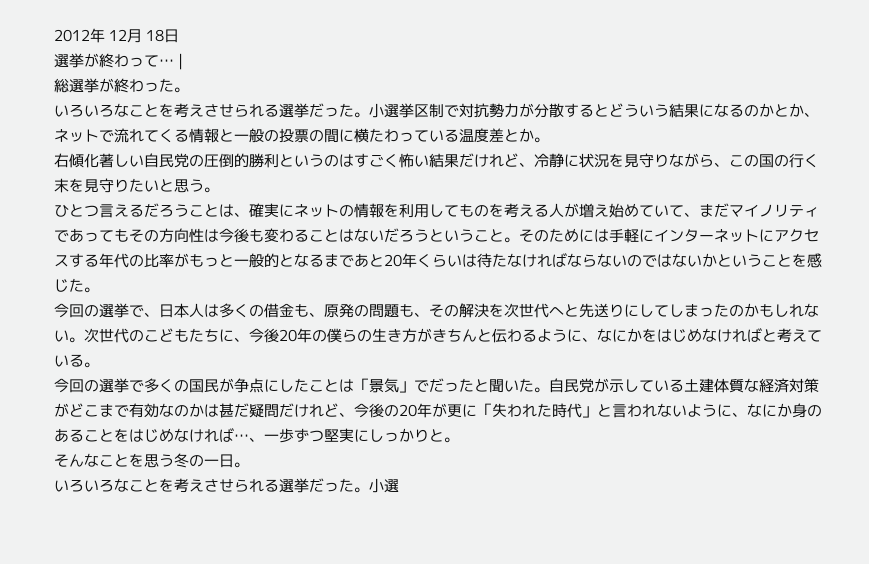2012年 12月 18日
選挙が終わって… |
総選挙が終わった。
いろいろなことを考えさせられる選挙だった。小選挙区制で対抗勢力が分散するとどういう結果になるのかとか、ネットで流れてくる情報と一般の投票の間に横たわっている温度差とか。
右傾化著しい自民党の圧倒的勝利というのはすごく怖い結果だけれど、冷静に状況を見守りながら、この国の行く末を見守りたいと思う。
ひとつ言えるだろうことは、確実にネットの情報を利用してものを考える人が増え始めていて、まだマイノリティであってもその方向性は今後も変わることはないだろうということ。そのためには手軽にインターネットにアクセスする年代の比率がもっと一般的となるまであと20年くらいは待たなければならないのではないかということを感じた。
今回の選挙で、日本人は多くの借金も、原発の問題も、その解決を次世代へと先送りにしてしまったのかもしれない。次世代のこどもたちに、今後20年の僕らの生き方がきちんと伝わるように、なにかをはじめなければと考えている。
今回の選挙で多くの国民が争点にしたことは「景気」でだったと聞いた。自民党が示している土建体質な経済対策がどこまで有効なのかは甚だ疑問だけれど、今後の20年が更に「失われた時代」と言われないように、なにか身のあることをはじめなければ…、一歩ずつ堅実にしっかりと。
そんなことを思う冬の一日。
いろいろなことを考えさせられる選挙だった。小選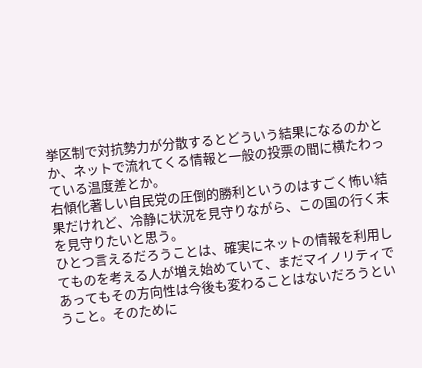挙区制で対抗勢力が分散するとどういう結果になるのかとか、ネットで流れてくる情報と一般の投票の間に横たわっている温度差とか。
右傾化著しい自民党の圧倒的勝利というのはすごく怖い結果だけれど、冷静に状況を見守りながら、この国の行く末を見守りたいと思う。
ひとつ言えるだろうことは、確実にネットの情報を利用してものを考える人が増え始めていて、まだマイノリティであってもその方向性は今後も変わることはないだろうということ。そのために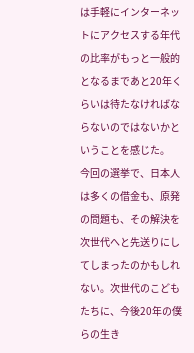は手軽にインターネットにアクセスする年代の比率がもっと一般的となるまであと20年くらいは待たなければならないのではないかということを感じた。
今回の選挙で、日本人は多くの借金も、原発の問題も、その解決を次世代へと先送りにしてしまったのかもしれない。次世代のこどもたちに、今後20年の僕らの生き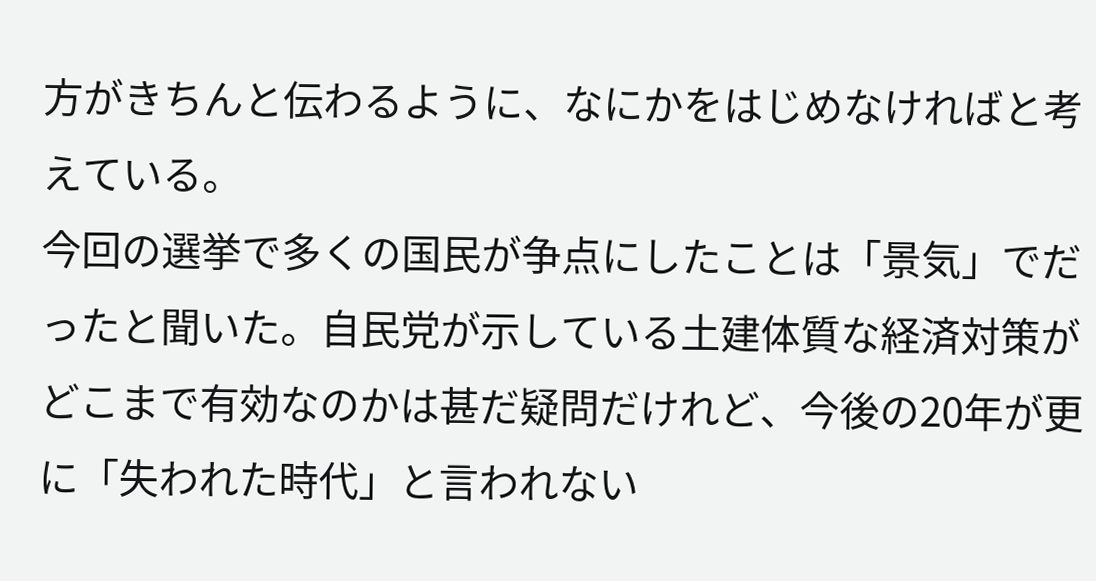方がきちんと伝わるように、なにかをはじめなければと考えている。
今回の選挙で多くの国民が争点にしたことは「景気」でだったと聞いた。自民党が示している土建体質な経済対策がどこまで有効なのかは甚だ疑問だけれど、今後の20年が更に「失われた時代」と言われない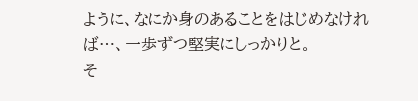ように、なにか身のあることをはじめなければ…、一歩ずつ堅実にしっかりと。
そ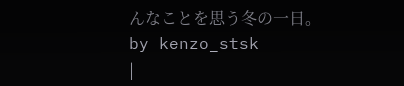んなことを思う冬の一日。
by kenzo_stsk
|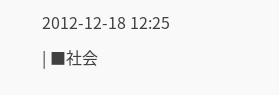2012-12-18 12:25
| ■社会